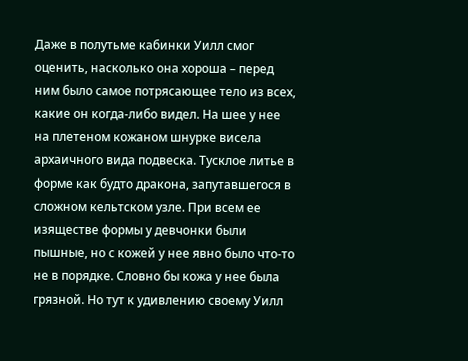Даже в полутьме кабинки Уилл смог оценить, насколько она хороша – перед ним было самое потрясающее тело из всех, какие он когда-либо видел. На шее у нее на плетеном кожаном шнурке висела архаичного вида подвеска. Тусклое литье в форме как будто дракона, запутавшегося в сложном кельтском узле. При всем ее изяществе формы у девчонки были пышные, но с кожей у нее явно было что-то не в порядке. Словно бы кожа у нее была грязной. Но тут к удивлению своему Уилл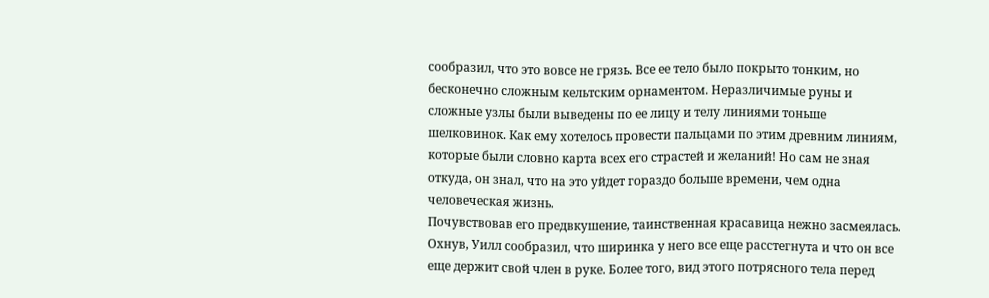сообразил, что это вовсе не грязь. Все ее тело было покрыто тонким, но бесконечно сложным кельтским орнаментом. Неразличимые руны и сложные узлы были выведены по ее лицу и телу линиями тоньше шелковинок. Как ему хотелось провести пальцами по этим древним линиям, которые были словно карта всех его страстей и желаний! Но сам не зная откуда, он знал, что на это уйдет гораздо больше времени, чем одна человеческая жизнь.
Почувствовав его предвкушение, таинственная красавица нежно засмеялась. Охнув, Уилл сообразил, что ширинка у него все еще расстегнута и что он все еще держит свой член в руке. Более того, вид этого потрясного тела перед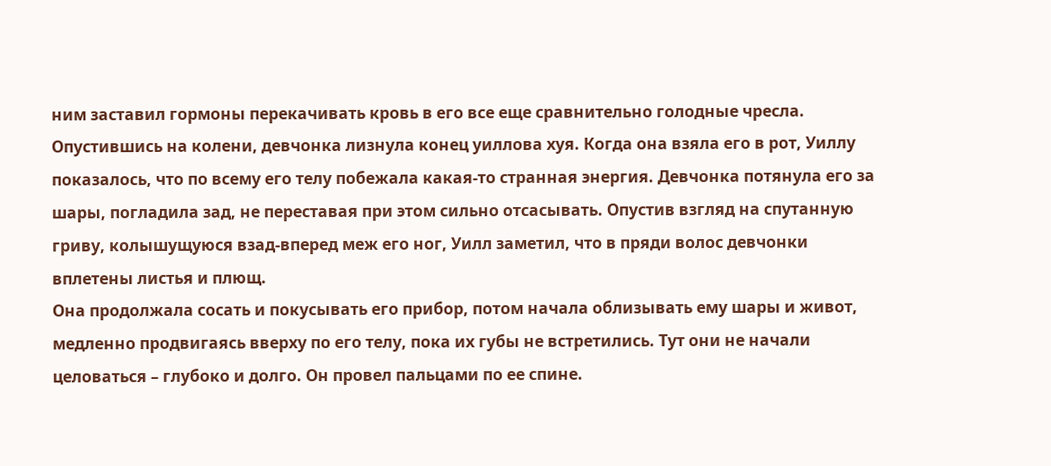ним заставил гормоны перекачивать кровь в его все еще сравнительно голодные чресла.
Опустившись на колени, девчонка лизнула конец уиллова хуя. Когда она взяла его в рот, Уиллу показалось, что по всему его телу побежала какая-то странная энергия. Девчонка потянула его за шары, погладила зад, не переставая при этом сильно отсасывать. Опустив взгляд на спутанную гриву, колышущуюся взад-вперед меж его ног, Уилл заметил, что в пряди волос девчонки вплетены листья и плющ.
Она продолжала сосать и покусывать его прибор, потом начала облизывать ему шары и живот, медленно продвигаясь вверху по его телу, пока их губы не встретились. Тут они не начали целоваться – глубоко и долго. Он провел пальцами по ее спине.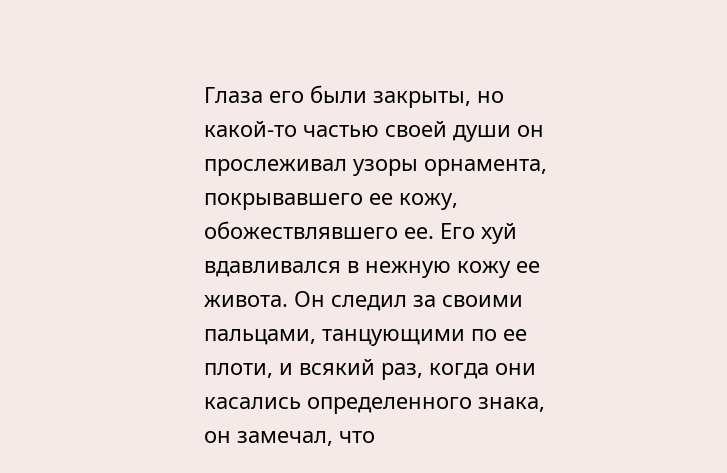Глаза его были закрыты, но какой-то частью своей души он прослеживал узоры орнамента, покрывавшего ее кожу, обожествлявшего ее. Его хуй вдавливался в нежную кожу ее живота. Он следил за своими пальцами, танцующими по ее плоти, и всякий раз, когда они касались определенного знака, он замечал, что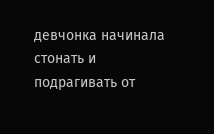девчонка начинала стонать и подрагивать от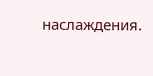наслаждения.